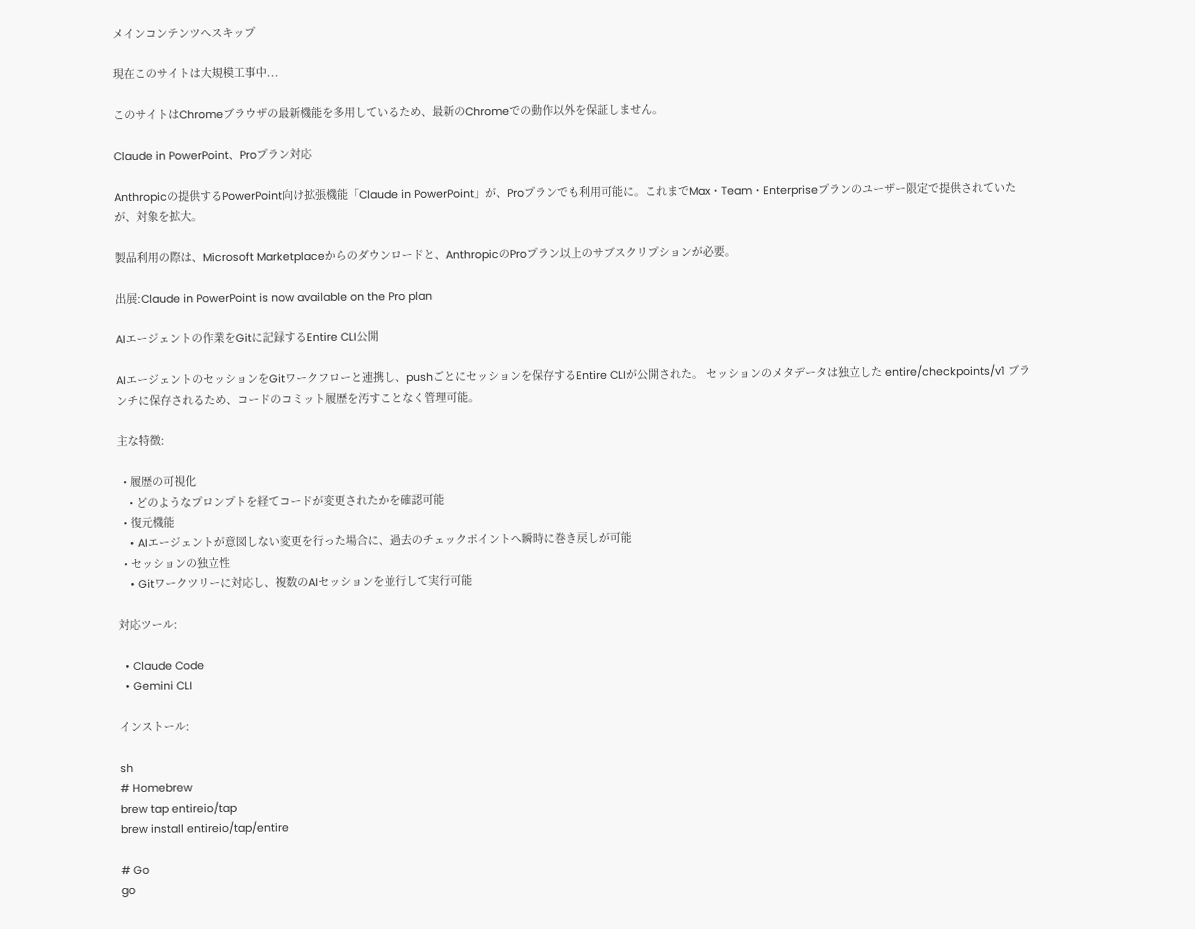メインコンテンツへスキップ

現在このサイトは大規模工事中...

このサイトはChromeブラウザの最新機能を多用しているため、最新のChromeでの動作以外を保証しません。

Claude in PowerPoint、Proプラン対応

Anthropicの提供するPowerPoint向け拡張機能「Claude in PowerPoint」が、Proプランでも利用可能に。これまでMax・Team・Enterpriseプランのユーザー限定で提供されていたが、対象を拡大。

製品利用の際は、Microsoft Marketplaceからのダウンロードと、AnthropicのProプラン以上のサブスクリプションが必要。

出展:Claude in PowerPoint is now available on the Pro plan

AIエージェントの作業をGitに記録するEntire CLI公開

AIエージェントのセッションをGitワークフローと連携し、pushごとにセッションを保存するEntire CLIが公開された。 セッションのメタデータは独立した entire/checkpoints/v1 ブランチに保存されるため、コードのコミット履歴を汚すことなく管理可能。

主な特徴:

  • 履歴の可視化
    • どのようなプロンプトを経てコードが変更されたかを確認可能
  • 復元機能
    • AIエージェントが意図しない変更を行った場合に、過去のチェックポイントへ瞬時に巻き戻しが可能
  • セッションの独立性
    • Gitワークツリーに対応し、複数のAIセッションを並行して実行可能

対応ツール:

  • Claude Code
  • Gemini CLI

インストール:

sh
# Homebrew
brew tap entireio/tap
brew install entireio/tap/entire

# Go
go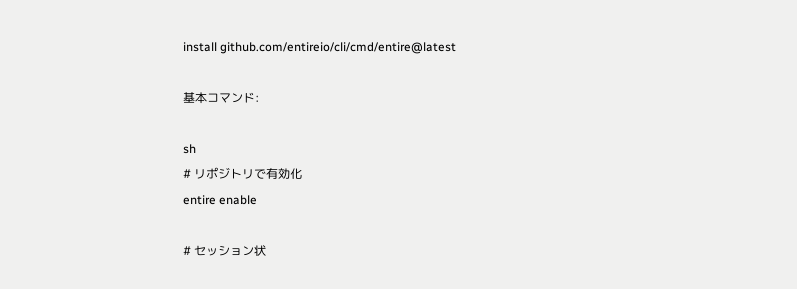install github.com/entireio/cli/cmd/entire@latest

基本コマンド:

sh
# リポジトリで有効化
entire enable

# セッション状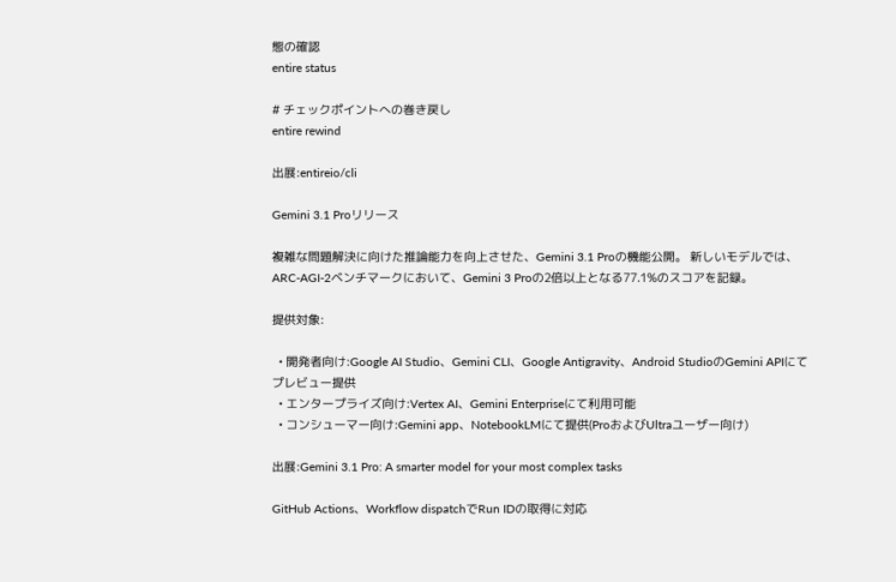態の確認
entire status

# チェックポイントへの巻き戻し
entire rewind

出展:entireio/cli

Gemini 3.1 Proリリース

複雑な問題解決に向けた推論能力を向上させた、Gemini 3.1 Proの機能公開。 新しいモデルでは、ARC-AGI-2ベンチマークにおいて、Gemini 3 Proの2倍以上となる77.1%のスコアを記録。

提供対象:

  • 開発者向け:Google AI Studio、Gemini CLI、Google Antigravity、Android StudioのGemini APIにてプレビュー提供
  • エンタープライズ向け:Vertex AI、Gemini Enterpriseにて利用可能
  • コンシューマー向け:Gemini app、NotebookLMにて提供(ProおよびUltraユーザー向け)

出展:Gemini 3.1 Pro: A smarter model for your most complex tasks

GitHub Actions、Workflow dispatchでRun IDの取得に対応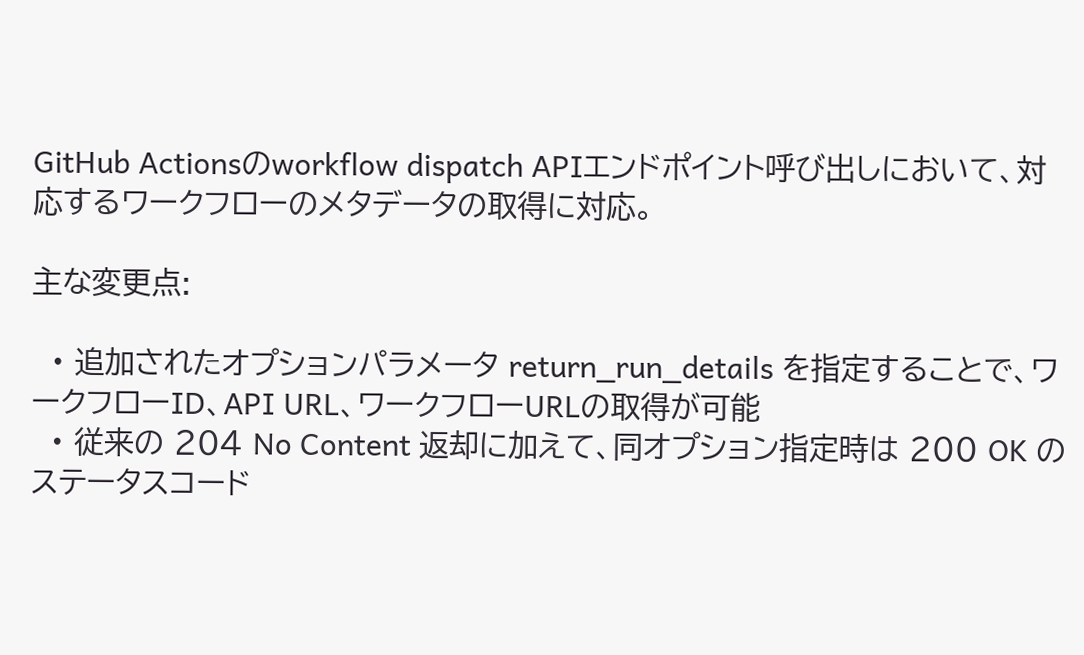GitHub Actionsのworkflow dispatch APIエンドポイント呼び出しにおいて、対応するワークフローのメタデータの取得に対応。

主な変更点:

  • 追加されたオプションパラメータ return_run_details を指定することで、ワークフローID、API URL、ワークフローURLの取得が可能
  • 従来の 204 No Content 返却に加えて、同オプション指定時は 200 OK のステータスコード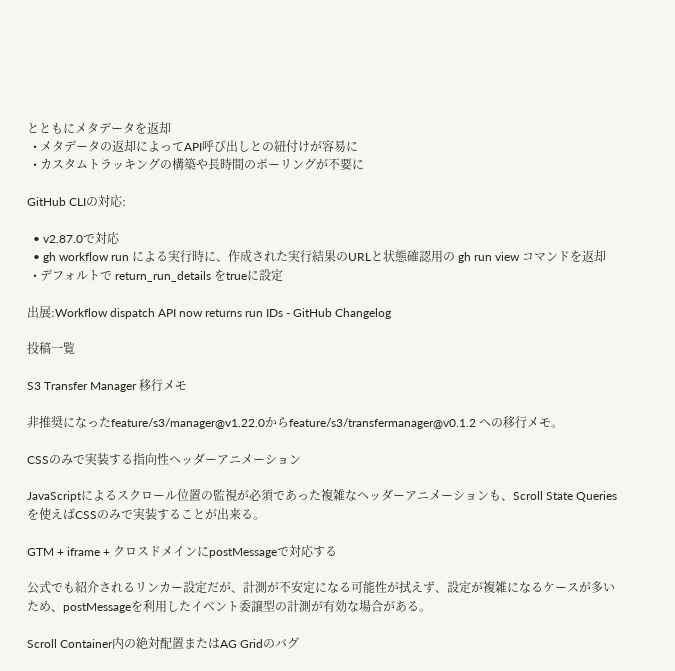とともにメタデータを返却
  • メタデータの返却によってAPI呼び出しとの紐付けが容易に
  • カスタムトラッキングの構築や長時間のポーリングが不要に

GitHub CLIの対応:

  • v2.87.0で対応
  • gh workflow run による実行時に、作成された実行結果のURLと状態確認用の gh run view コマンドを返却
  • デフォルトで return_run_details をtrueに設定

出展:Workflow dispatch API now returns run IDs - GitHub Changelog

投稿一覧

S3 Transfer Manager 移行メモ

非推奨になったfeature/s3/manager@v1.22.0からfeature/s3/transfermanager@v0.1.2 への移行メモ。

CSSのみで実装する指向性ヘッダーアニメーション

JavaScriptによるスクロール位置の監視が必須であった複雑なヘッダーアニメーションも、Scroll State Queriesを使えばCSSのみで実装することが出来る。

GTM + iframe + クロスドメインにpostMessageで対応する

公式でも紹介されるリンカー設定だが、計測が不安定になる可能性が拭えず、設定が複雑になるケースが多いため、postMessageを利用したイベント委譲型の計測が有効な場合がある。

Scroll Container内の絶対配置またはAG Gridのバグ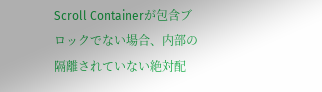Scroll Containerが包含ブロックでない場合、内部の隔離されていない絶対配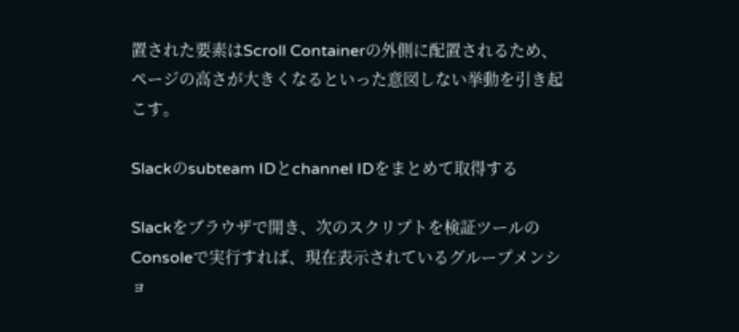置された要素はScroll Containerの外側に配置されるため、ページの高さが大きくなるといった意図しない挙動を引き起こす。

Slackのsubteam IDとchannel IDをまとめて取得する

Slackをブラウザで開き、次のスクリプトを検証ツールのConsoleで実行すれば、現在表示されているグループメンショ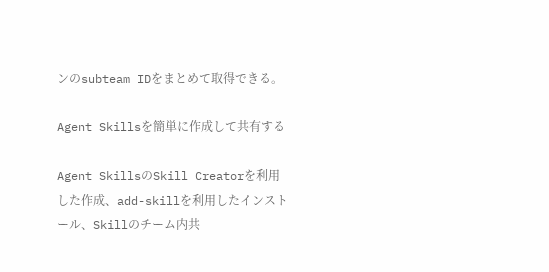ンのsubteam IDをまとめて取得できる。

Agent Skillsを簡単に作成して共有する

Agent SkillsのSkill Creatorを利用した作成、add-skillを利用したインストール、Skillのチーム内共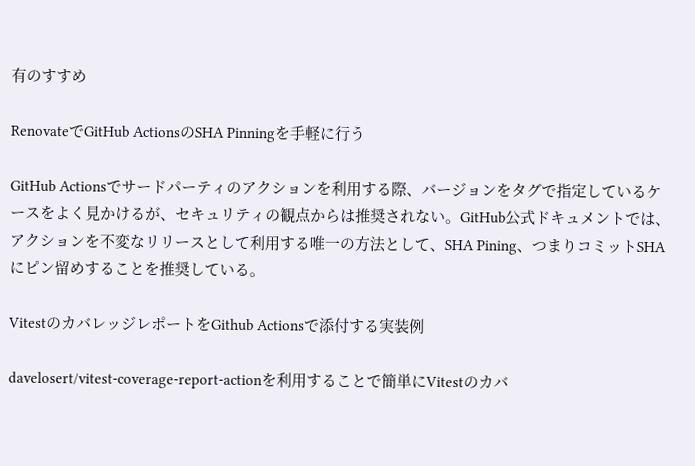有のすすめ

RenovateでGitHub ActionsのSHA Pinningを手軽に行う

GitHub Actionsでサードパーティのアクションを利用する際、バージョンをタグで指定しているケースをよく見かけるが、セキュリティの観点からは推奨されない。GitHub公式ドキュメントでは、アクションを不変なリリースとして利用する唯一の方法として、SHA Pining、つまりコミットSHAにピン留めすることを推奨している。

VitestのカバレッジレポートをGithub Actionsで添付する実装例

davelosert/vitest-coverage-report-actionを利用することで簡単にVitestのカバ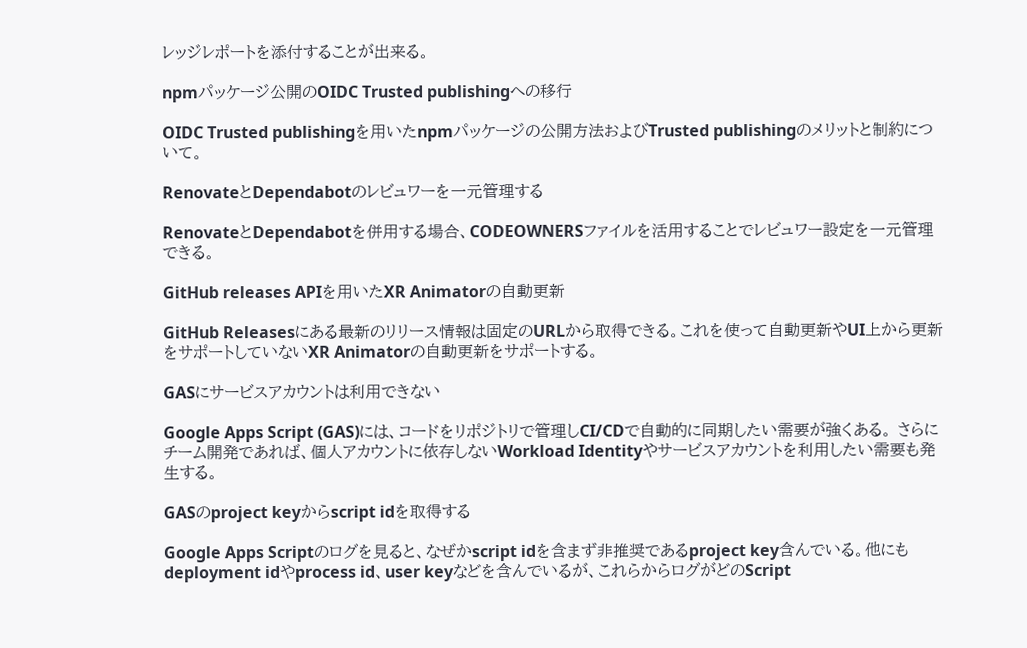レッジレポートを添付することが出来る。

npmパッケージ公開のOIDC Trusted publishingへの移行

OIDC Trusted publishingを用いたnpmパッケージの公開方法およびTrusted publishingのメリットと制約について。

RenovateとDependabotのレビュワーを一元管理する

RenovateとDependabotを併用する場合、CODEOWNERSファイルを活用することでレビュワー設定を一元管理できる。

GitHub releases APIを用いたXR Animatorの自動更新

GitHub Releasesにある最新のリリース情報は固定のURLから取得できる。これを使って自動更新やUI上から更新をサポートしていないXR Animatorの自動更新をサポートする。

GASにサービスアカウントは利用できない

Google Apps Script (GAS)には、コードをリポジトリで管理しCI/CDで自動的に同期したい需要が強くある。 さらにチーム開発であれば、個人アカウントに依存しないWorkload Identityやサービスアカウントを利用したい需要も発生する。

GASのproject keyからscript idを取得する

Google Apps Scriptのログを見ると、なぜかscript idを含まず非推奨であるproject key含んでいる。他にもdeployment idやprocess id、user keyなどを含んでいるが、これらからログがどのScript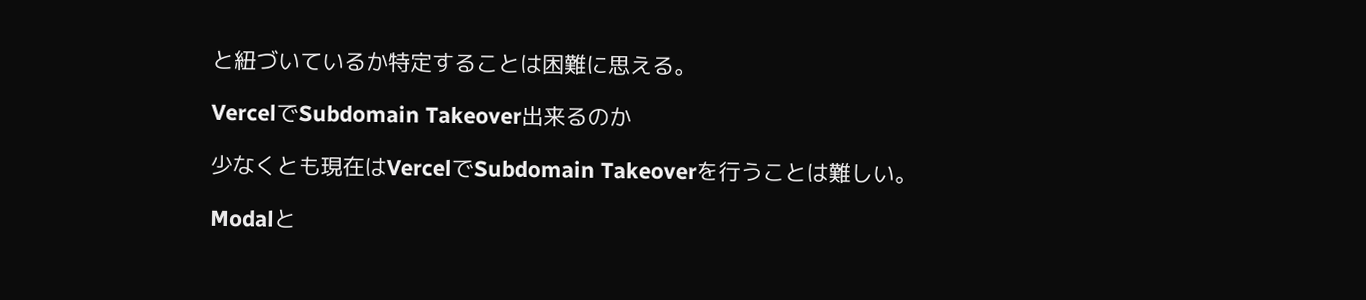と紐づいているか特定することは困難に思える。

VercelでSubdomain Takeover出来るのか

少なくとも現在はVercelでSubdomain Takeoverを行うことは難しい。

Modalと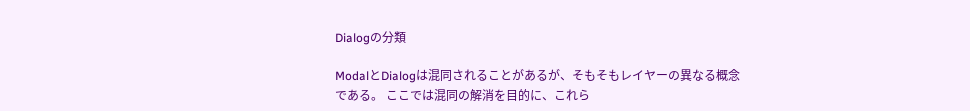Dialogの分類

ModalとDialogは混同されることがあるが、そもそもレイヤーの異なる概念である。 ここでは混同の解消を目的に、これら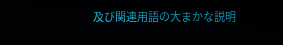及び関連用語の大まかな説明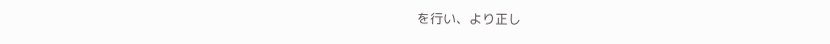を行い、より正し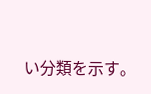い分類を示す。